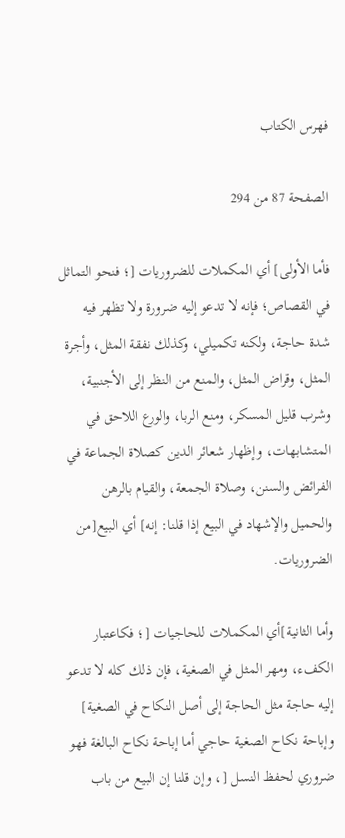فهرس الكتاب

الصفحة 87 من 294

فأما الأولى] أي المكملات للضروريات [؛ فنحو التماثل في القصاص؛ فإنه لا تدعو إليه ضرورة ولا تظهر فيه شدة حاجة، ولكنه تكميلي، وكذلك نفقة المثل، وأجرة المثل، وقراض المثل، والمنع من النظر إلى الأجنبية، وشرب قليل المسكر، ومنع الربا، والورع اللاحق في المتشابهات، وإظهار شعائر الدين كصلاة الجماعة في الفرائض والسنن، وصلاة الجمعة، والقيام بالرهن والحميل والإشهاد في البيع إذا قلنا: إنه] أي البيع[من الضروريات.

وأما الثانية]أي المكملات للحاجيات [؛ فكاعتبار الكفء، ومهر المثل في الصغية، فإن ذلك كله لا تدعو إليه حاجة مثل الحاجة إلى أصل النكاح في الصغية] وإباحة نكاح الصغية حاجي أما إباحة نكاح البالغة فهو ضروري لحفظ النسل [، وإن قلنا إن البيع من باب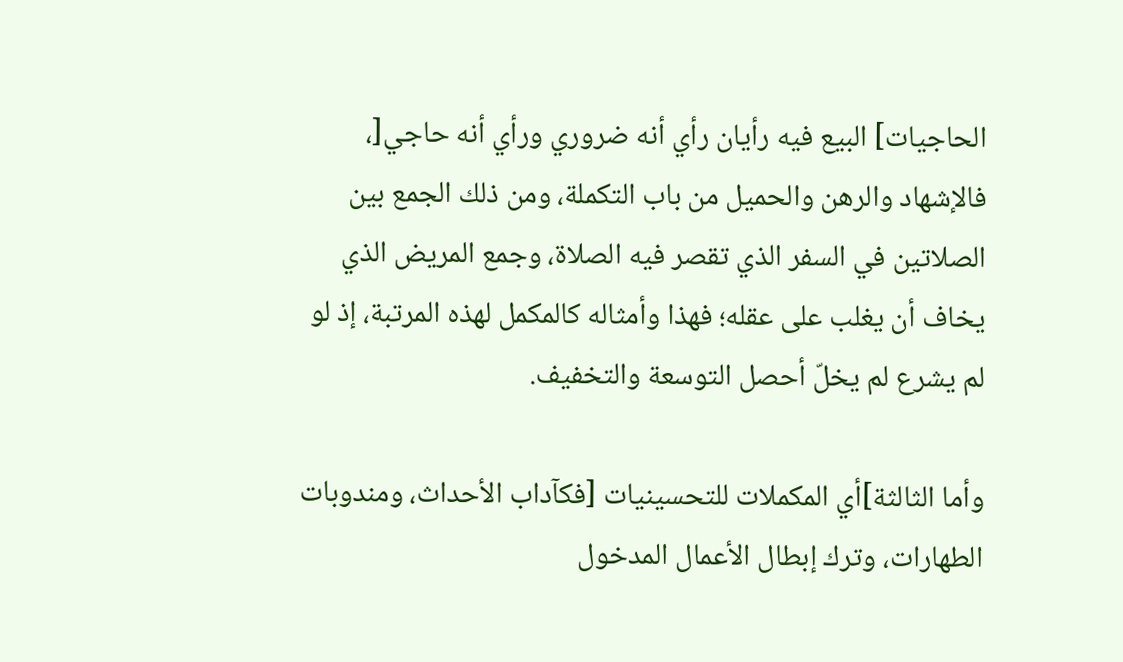الحاجيات] البيع فيه رأيان رأي أنه ضروري ورأي أنه حاجي[، فالإشهاد والرهن والحميل من باب التكملة، ومن ذلك الجمع بين الصلاتين في السفر الذي تقصر فيه الصلاة، وجمع المريض الذي يخاف أن يغلب على عقله؛ فهذا وأمثاله كالمكمل لهذه المرتبة، إذ لو لم يشرع لم يخلّ أحصل التوسعة والتخفيف.

وأما الثالثة]أي المكملات للتحسينيات [فكآداب الأحداث، ومندوبات الطهارات، وترك إبطال الأعمال المدخول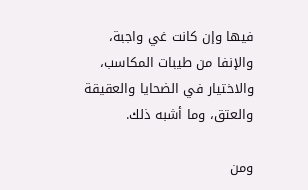فيها وإن كانت غي واجبة، والإنفا من طيبات المكاسب، والاختيار في الضحايا والعقيقة والعتق، وما أشبه ذلك.

ومن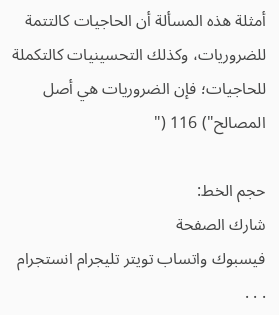أمثلة هذه المسألة أن الحاجيات كالتتمة للضروريات، وكذلك التحسينيات كالتكملة للحاجيات؛ فإن الضروريات هي أصل المصالح") 116 ("

حجم الخط:
شارك الصفحة
فيسبوك واتساب تويتر تليجرام انستجرام
. . .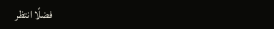فضلًا انتظر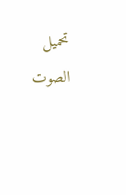تحميل الصوت